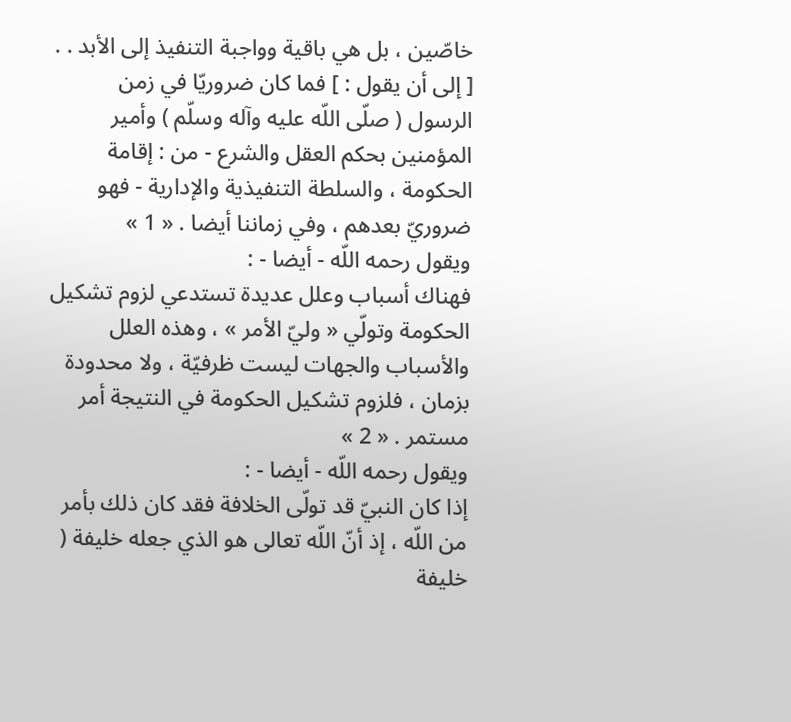خاصّين ، بل هي باقية وواجبة التنفيذ إلى الأبد . . [ إلى أن يقول : ] فما كان ضروريّا في زمن الرسول ( صلّى اللّه عليه وآله وسلّم ) وأمير المؤمنين بحكم العقل والشرع - من : إقامة الحكومة ، والسلطة التنفيذية والإدارية - فهو ضروريّ بعدهم ، وفي زماننا أيضا . « 1 »
ويقول رحمه اللّه - أيضا - :
فهناك أسباب وعلل عديدة تستدعي لزوم تشكيل الحكومة وتولّي « وليّ الأمر » ، وهذه العلل والأسباب والجهات ليست ظرفيّة ، ولا محدودة بزمان ، فلزوم تشكيل الحكومة في النتيجة أمر مستمر . « 2 »
ويقول رحمه اللّه - أيضا - :
إذا كان النبيّ قد تولّى الخلافة فقد كان ذلك بأمر من اللّه ، إذ أنّ اللّه تعالى هو الذي جعله خليفة ( خليفة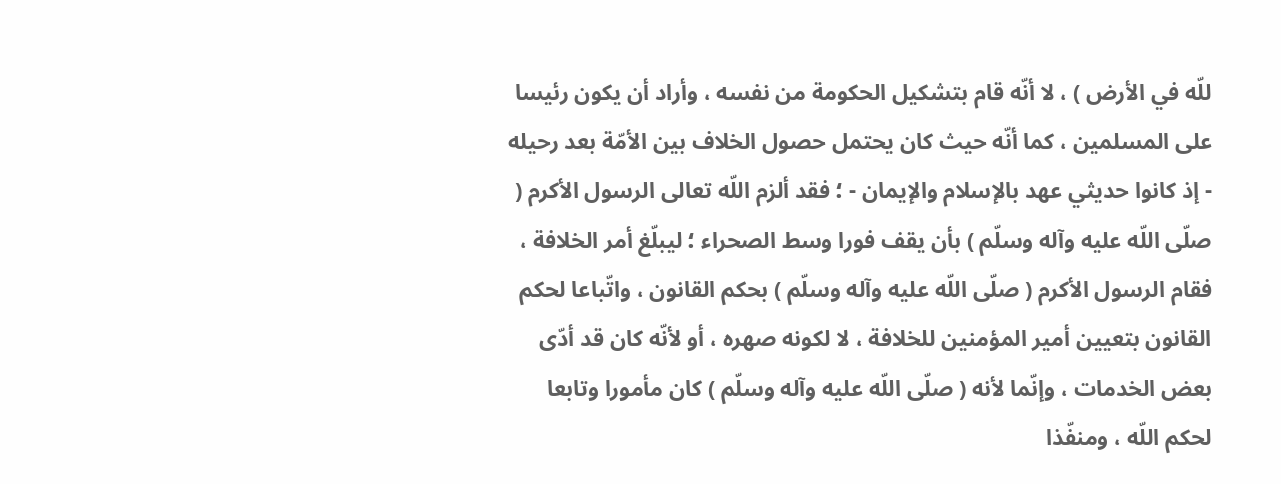للّه في الأرض ) ، لا أنّه قام بتشكيل الحكومة من نفسه ، وأراد أن يكون رئيسا على المسلمين ، كما أنّه حيث كان يحتمل حصول الخلاف بين الأمّة بعد رحيله - إذ كانوا حديثي عهد بالإسلام والإيمان - ؛ فقد ألزم اللّه تعالى الرسول الأكرم ( صلّى اللّه عليه وآله وسلّم ) بأن يقف فورا وسط الصحراء ؛ ليبلّغ أمر الخلافة ، فقام الرسول الأكرم ( صلّى اللّه عليه وآله وسلّم ) بحكم القانون ، واتّباعا لحكم القانون بتعيين أمير المؤمنين للخلافة ، لا لكونه صهره ، أو لأنّه كان قد أدّى بعض الخدمات ، وإنّما لأنه ( صلّى اللّه عليه وآله وسلّم ) كان مأمورا وتابعا لحكم اللّه ، ومنفّذا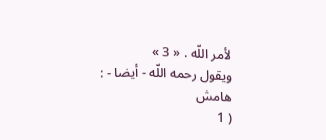لأمر اللّه . « 3 »
ويقول رحمه اللّه - أيضا - :
هامش
( 1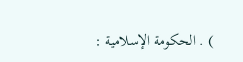) . الحكومة الإسلامية :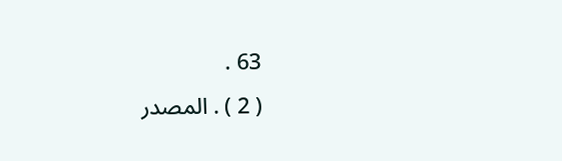63 .
( 2 ) . المصدر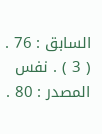السابق : 76 .
( 3 ) . نفس المصدر : 80 .